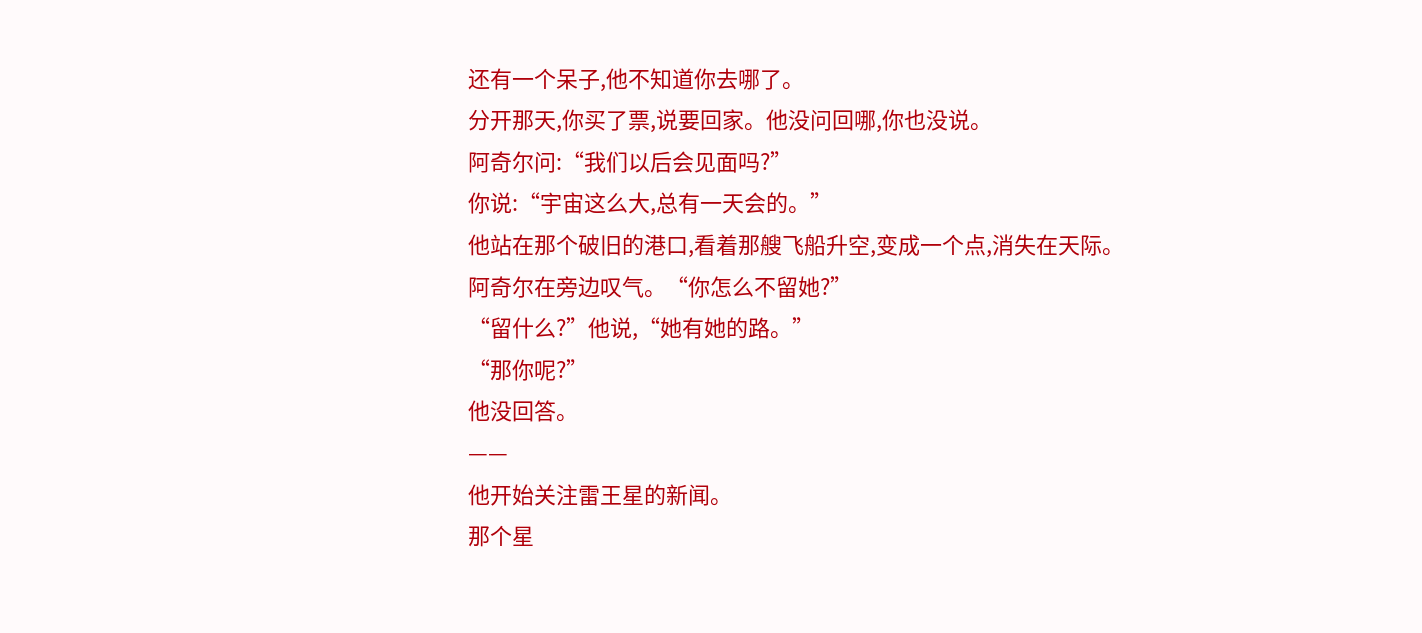还有一个呆子,他不知道你去哪了。
分开那天,你买了票,说要回家。他没问回哪,你也没说。
阿奇尔问:“我们以后会见面吗?”
你说:“宇宙这么大,总有一天会的。”
他站在那个破旧的港口,看着那艘飞船升空,变成一个点,消失在天际。
阿奇尔在旁边叹气。“你怎么不留她?”
“留什么?”他说,“她有她的路。”
“那你呢?”
他没回答。
——
他开始关注雷王星的新闻。
那个星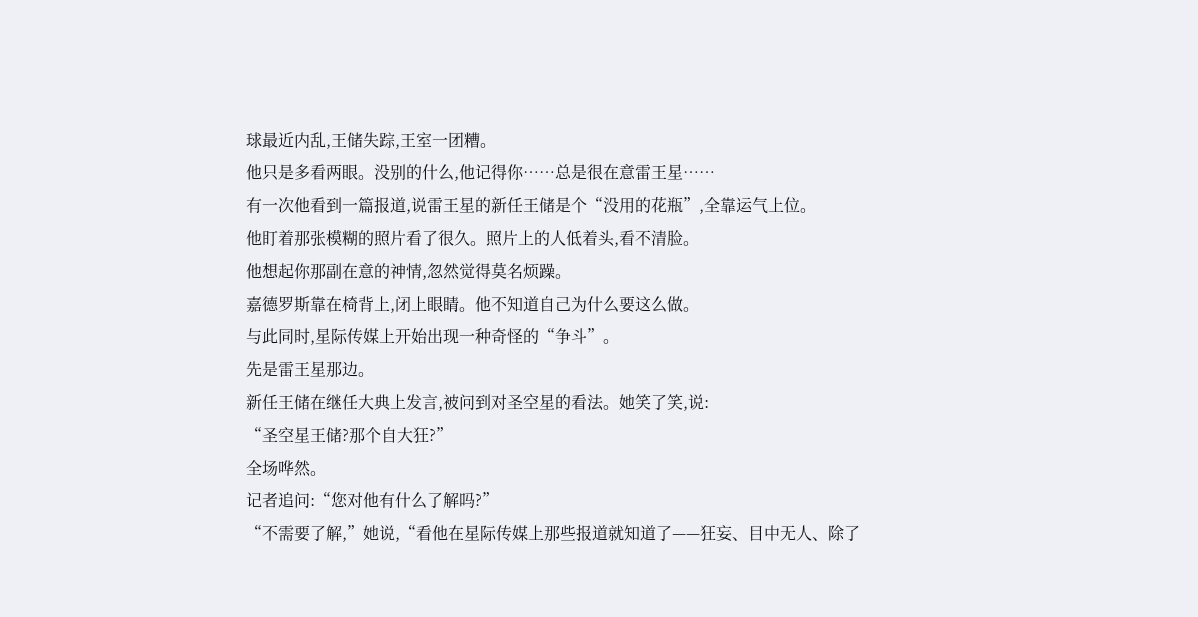球最近内乱,王储失踪,王室一团糟。
他只是多看两眼。没别的什么,他记得你……总是很在意雷王星……
有一次他看到一篇报道,说雷王星的新任王储是个“没用的花瓶”,全靠运气上位。
他盯着那张模糊的照片看了很久。照片上的人低着头,看不清脸。
他想起你那副在意的神情,忽然觉得莫名烦躁。
嘉德罗斯靠在椅背上,闭上眼睛。他不知道自己为什么要这么做。
与此同时,星际传媒上开始出现一种奇怪的“争斗”。
先是雷王星那边。
新任王储在继任大典上发言,被问到对圣空星的看法。她笑了笑,说:
“圣空星王储?那个自大狂?”
全场哗然。
记者追问:“您对他有什么了解吗?”
“不需要了解,”她说,“看他在星际传媒上那些报道就知道了——狂妄、目中无人、除了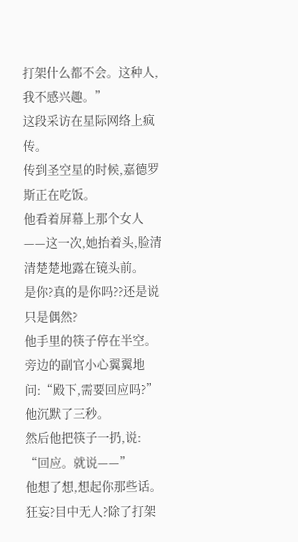打架什么都不会。这种人,我不感兴趣。”
这段采访在星际网络上疯传。
传到圣空星的时候,嘉德罗斯正在吃饭。
他看着屏幕上那个女人——这一次,她抬着头,脸清清楚楚地露在镜头前。
是你?真的是你吗??还是说只是偶然?
他手里的筷子停在半空。
旁边的副官小心翼翼地问:“殿下,需要回应吗?”
他沉默了三秒。
然后他把筷子一扔,说:
“回应。就说——”
他想了想,想起你那些话。
狂妄?目中无人?除了打架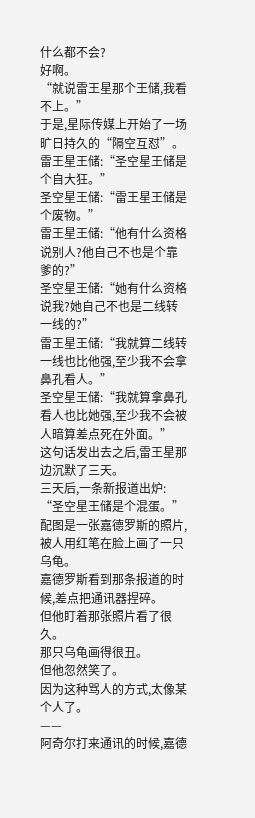什么都不会?
好啊。
“就说雷王星那个王储,我看不上。”
于是,星际传媒上开始了一场旷日持久的“隔空互怼”。
雷王星王储:“圣空星王储是个自大狂。”
圣空星王储:“雷王星王储是个废物。”
雷王星王储:“他有什么资格说别人?他自己不也是个靠爹的?”
圣空星王储:“她有什么资格说我?她自己不也是二线转一线的?”
雷王星王储:“我就算二线转一线也比他强,至少我不会拿鼻孔看人。”
圣空星王储:“我就算拿鼻孔看人也比她强,至少我不会被人暗算差点死在外面。”
这句话发出去之后,雷王星那边沉默了三天。
三天后,一条新报道出炉:
“圣空星王储是个混蛋。”
配图是一张嘉德罗斯的照片,被人用红笔在脸上画了一只乌龟。
嘉德罗斯看到那条报道的时候,差点把通讯器捏碎。
但他盯着那张照片看了很久。
那只乌龟画得很丑。
但他忽然笑了。
因为这种骂人的方式,太像某个人了。
——
阿奇尔打来通讯的时候,嘉德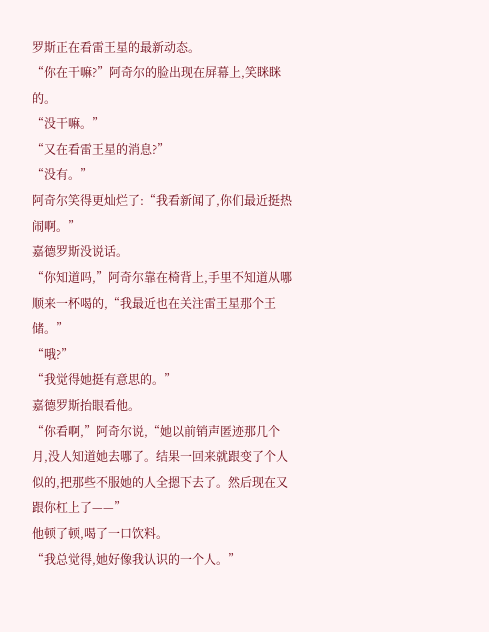罗斯正在看雷王星的最新动态。
“你在干嘛?”阿奇尔的脸出现在屏幕上,笑眯眯的。
“没干嘛。”
“又在看雷王星的消息?”
“没有。”
阿奇尔笑得更灿烂了:“我看新闻了,你们最近挺热闹啊。”
嘉德罗斯没说话。
“你知道吗,”阿奇尔靠在椅背上,手里不知道从哪顺来一杯喝的,“我最近也在关注雷王星那个王储。”
“哦?”
“我觉得她挺有意思的。”
嘉德罗斯抬眼看他。
“你看啊,”阿奇尔说,“她以前销声匿迹那几个月,没人知道她去哪了。结果一回来就跟变了个人似的,把那些不服她的人全摁下去了。然后现在又跟你杠上了——”
他顿了顿,喝了一口饮料。
“我总觉得,她好像我认识的一个人。”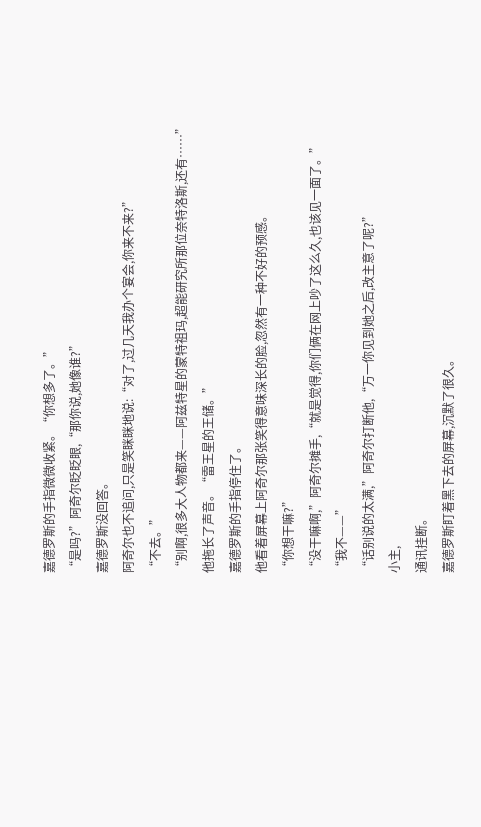嘉德罗斯的手指微微收紧。“你想多了。”
“是吗?”阿奇尔眨眨眼,“那你说,她像谁?”
嘉德罗斯没回答。
阿奇尔也不追问,只是笑眯眯地说:“对了,过几天我办个宴会,你来不来?”
“不去。”
“别啊,很多大人物都来——阿兹特星的蒙特祖玛,超能研究所那位奈特洛斯,还有……”
他拖长了声音。“雷王星的王储。”
嘉德罗斯的手指停住了。
他看着屏幕上阿奇尔那张笑得意味深长的脸,忽然有一种不好的预感。
“你想干嘛?”
“没干嘛啊,”阿奇尔摊手,“就是觉得,你们俩在网上吵了这么久,也该见一面了。”
“我不——”
“话别说的太满,”阿奇尔打断他,“万一你见到她之后,改主意了呢?”
小主,
通讯挂断。
嘉德罗斯盯着黑下去的屏幕,沉默了很久。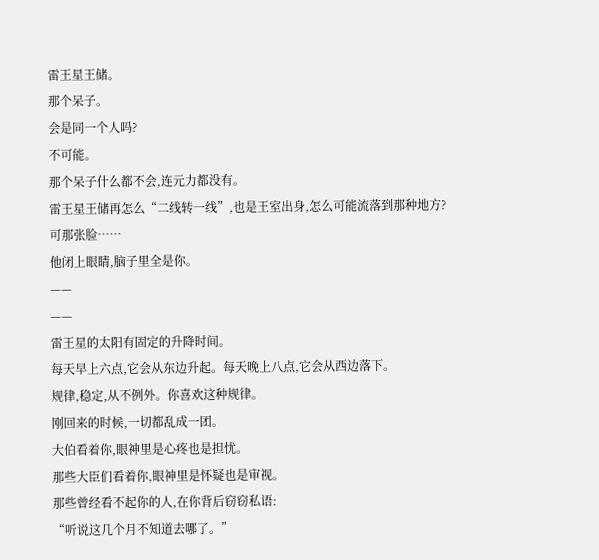雷王星王储。
那个呆子。
会是同一个人吗?
不可能。
那个呆子什么都不会,连元力都没有。
雷王星王储再怎么“二线转一线”,也是王室出身,怎么可能流落到那种地方?
可那张脸……
他闭上眼睛,脑子里全是你。
——
——
雷王星的太阳有固定的升降时间。
每天早上六点,它会从东边升起。每天晚上八点,它会从西边落下。
规律,稳定,从不例外。你喜欢这种规律。
刚回来的时候,一切都乱成一团。
大伯看着你,眼神里是心疼也是担忧。
那些大臣们看着你,眼神里是怀疑也是审视。
那些曾经看不起你的人,在你背后窃窃私语:
“听说这几个月不知道去哪了。”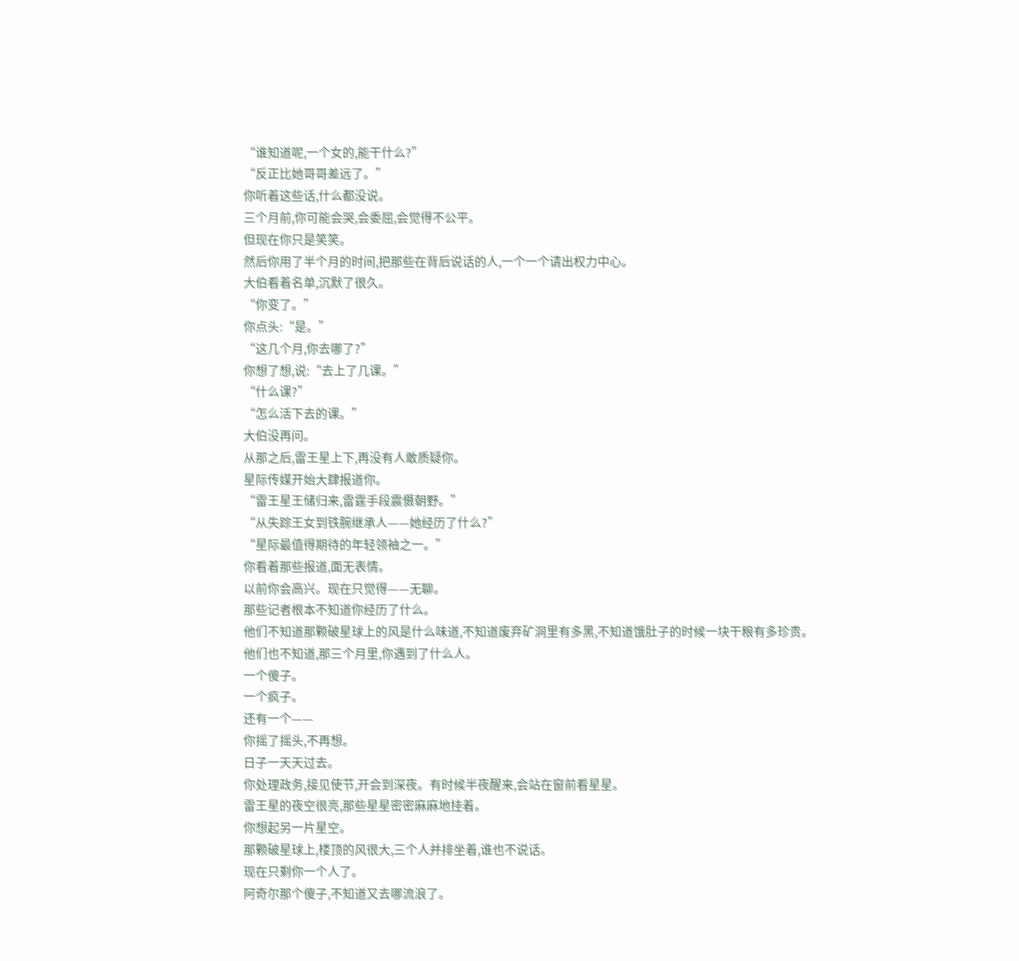“谁知道呢,一个女的,能干什么?”
“反正比她哥哥差远了。”
你听着这些话,什么都没说。
三个月前,你可能会哭,会委屈,会觉得不公平。
但现在你只是笑笑。
然后你用了半个月的时间,把那些在背后说话的人,一个一个请出权力中心。
大伯看着名单,沉默了很久。
“你变了。”
你点头:“是。”
“这几个月,你去哪了?”
你想了想,说:“去上了几课。”
“什么课?”
“怎么活下去的课。”
大伯没再问。
从那之后,雷王星上下,再没有人敢质疑你。
星际传媒开始大肆报道你。
“雷王星王储归来,雷霆手段震慑朝野。”
“从失踪王女到铁腕继承人——她经历了什么?”
“星际最值得期待的年轻领袖之一。”
你看着那些报道,面无表情。
以前你会高兴。现在只觉得——无聊。
那些记者根本不知道你经历了什么。
他们不知道那颗破星球上的风是什么味道,不知道废弃矿洞里有多黑,不知道饿肚子的时候一块干粮有多珍贵。
他们也不知道,那三个月里,你遇到了什么人。
一个傻子。
一个疯子。
还有一个——
你摇了摇头,不再想。
日子一天天过去。
你处理政务,接见使节,开会到深夜。有时候半夜醒来,会站在窗前看星星。
雷王星的夜空很亮,那些星星密密麻麻地挂着。
你想起另一片星空。
那颗破星球上,楼顶的风很大,三个人并排坐着,谁也不说话。
现在只剩你一个人了。
阿奇尔那个傻子,不知道又去哪流浪了。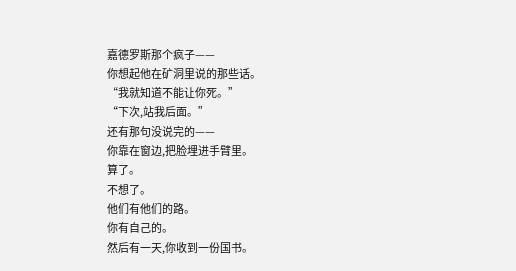嘉德罗斯那个疯子——
你想起他在矿洞里说的那些话。
“我就知道不能让你死。”
“下次,站我后面。”
还有那句没说完的——
你靠在窗边,把脸埋进手臂里。
算了。
不想了。
他们有他们的路。
你有自己的。
然后有一天,你收到一份国书。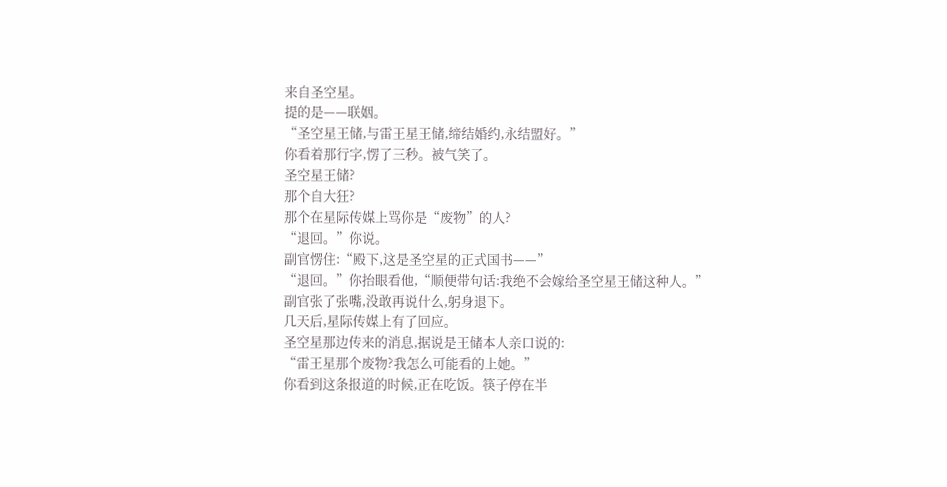来自圣空星。
提的是——联姻。
“圣空星王储,与雷王星王储,缔结婚约,永结盟好。”
你看着那行字,愣了三秒。被气笑了。
圣空星王储?
那个自大狂?
那个在星际传媒上骂你是“废物”的人?
“退回。”你说。
副官愣住:“殿下,这是圣空星的正式国书——”
“退回。”你抬眼看他,“顺便带句话:我绝不会嫁给圣空星王储这种人。”
副官张了张嘴,没敢再说什么,躬身退下。
几天后,星际传媒上有了回应。
圣空星那边传来的消息,据说是王储本人亲口说的:
“雷王星那个废物?我怎么可能看的上她。”
你看到这条报道的时候,正在吃饭。筷子停在半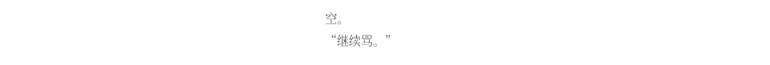空。
“继续骂。”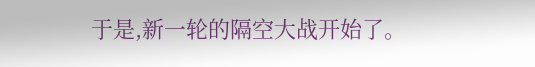于是,新一轮的隔空大战开始了。